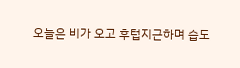오늘은 비가 오고 후텁지근하며 습도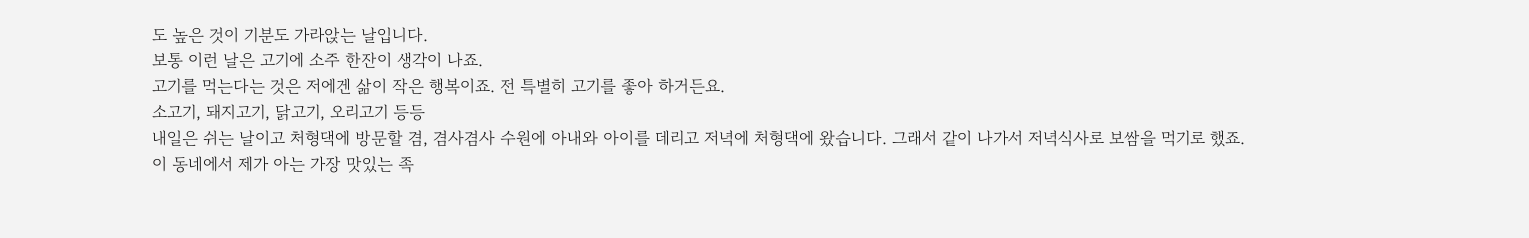도 높은 것이 기분도 가라앉는 날입니다.
보통 이런 날은 고기에 소주 한잔이 생각이 나죠.
고기를 먹는다는 것은 저에겐 삶이 작은 행복이죠. 전 특별히 고기를 좋아 하거든요.
소고기, 돼지고기, 닭고기, 오리고기 등등
내일은 쉬는 날이고 처형댁에 방문할 겸, 겸사겸사 수원에 아내와 아이를 데리고 저녁에 처형댁에 왔습니다. 그래서 같이 나가서 저녁식사로 보쌈을 먹기로 했죠.
이 동네에서 제가 아는 가장 맛있는 족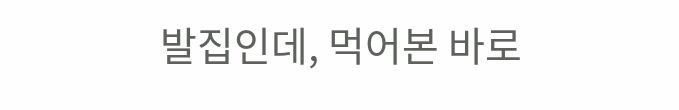발집인데, 먹어본 바로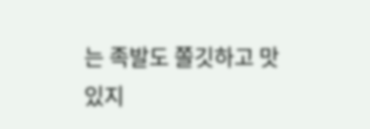는 족발도 쫄깃하고 맛있지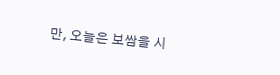만, 오늘은 보쌈을 시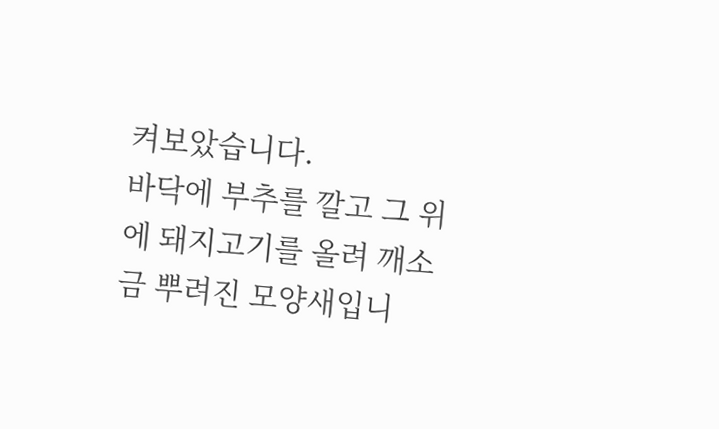켜보았습니다.
바닥에 부추를 깔고 그 위에 돼지고기를 올려 깨소금 뿌려진 모양새입니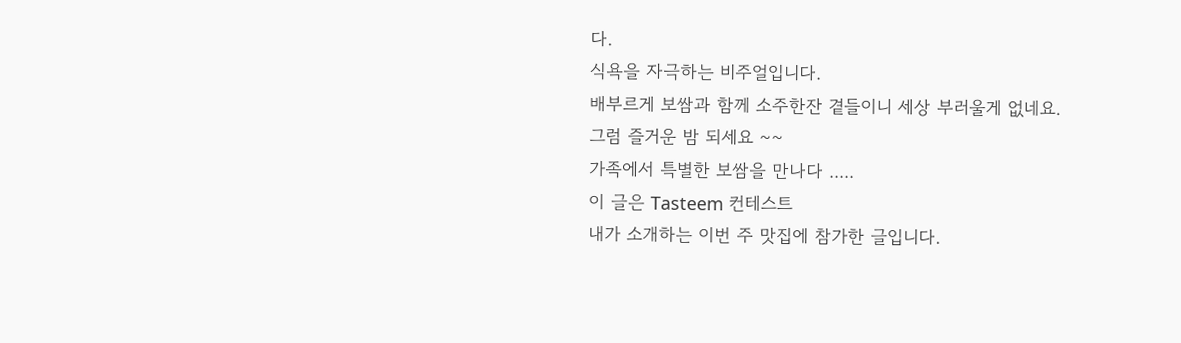다.
식욕을 자극하는 비주얼입니다.
배부르게 보쌈과 함께 소주한잔 곁들이니 세상 부러울게 없네요.
그럼 즐거운 밤 되세요 ~~
가족에서 특별한 보쌈을 만나다 .....
이 글은 Tasteem 컨테스트
내가 소개하는 이번 주 맛집에 참가한 글입니다.